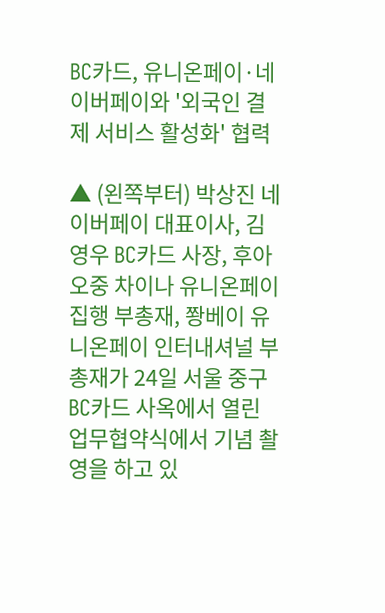BC카드, 유니온페이·네이버페이와 '외국인 결제 서비스 활성화' 협력

▲ (왼쪽부터) 박상진 네이버페이 대표이사, 김영우 BC카드 사장, 후아오중 차이나 유니온페이 집행 부총재, 쫭베이 유니온페이 인터내셔널 부총재가 24일 서울 중구 BC카드 사옥에서 열린 업무협약식에서 기념 촬영을 하고 있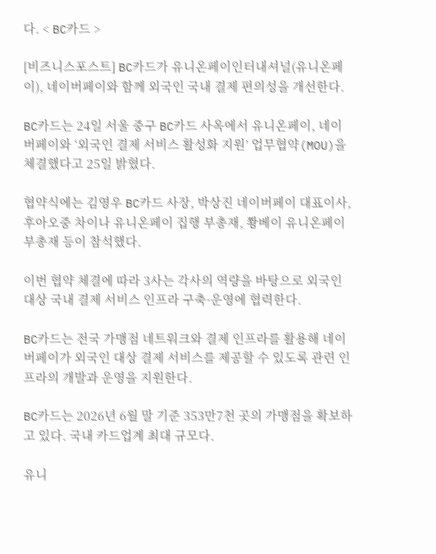다. < BC카드 >

[비즈니스포스트] BC카드가 유니온페이인터내셔널(유니온페이), 네이버페이와 함께 외국인 국내 결제 편의성을 개선한다.

BC카드는 24일 서울 중구 BC카드 사옥에서 유니온페이, 네이버페이와 ‘외국인 결제 서비스 활성화 지원’ 업무협약(MOU)을 체결했다고 25일 밝혔다.

협약식에는 김영우 BC카드 사장, 박상진 네이버페이 대표이사, 후아오중 차이나 유니온페이 집행 부총재, 쫭베이 유니온페이 부총재 등이 참석했다.

이번 협약 체결에 따라 3사는 각사의 역량을 바탕으로 외국인 대상 국내 결제 서비스 인프라 구축·운영에 협력한다.

BC카드는 전국 가맹점 네트워크와 결제 인프라를 활용해 네이버페이가 외국인 대상 결제 서비스를 제공할 수 있도록 관련 인프라의 개발과 운영을 지원한다.

BC카드는 2026년 6월 말 기준 353만7천 곳의 가맹점을 확보하고 있다. 국내 카드업계 최대 규모다.

유니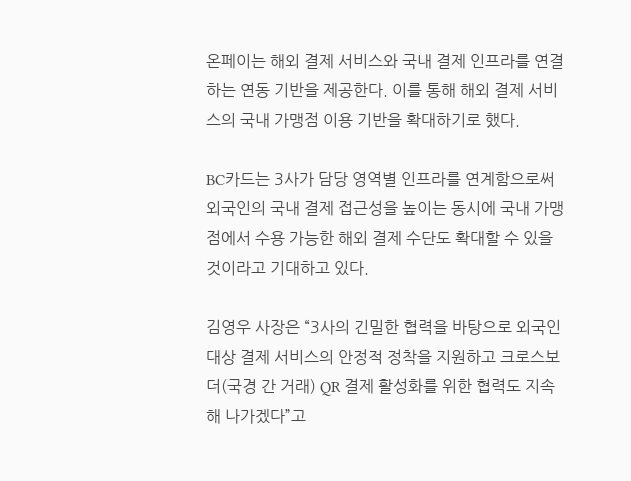온페이는 해외 결제 서비스와 국내 결제 인프라를 연결하는 연동 기반을 제공한다. 이를 통해 해외 결제 서비스의 국내 가맹점 이용 기반을 확대하기로 했다.

BC카드는 3사가 담당 영역별 인프라를 연계함으로써 외국인의 국내 결제 접근성을 높이는 동시에 국내 가맹점에서 수용 가능한 해외 결제 수단도 확대할 수 있을 것이라고 기대하고 있다.

김영우 사장은 “3사의 긴밀한 협력을 바탕으로 외국인 대상 결제 서비스의 안정적 정착을 지원하고 크로스보더(국경 간 거래) QR 결제 활성화를 위한 협력도 지속해 나가겠다”고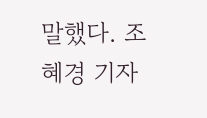말했다. 조혜경 기자